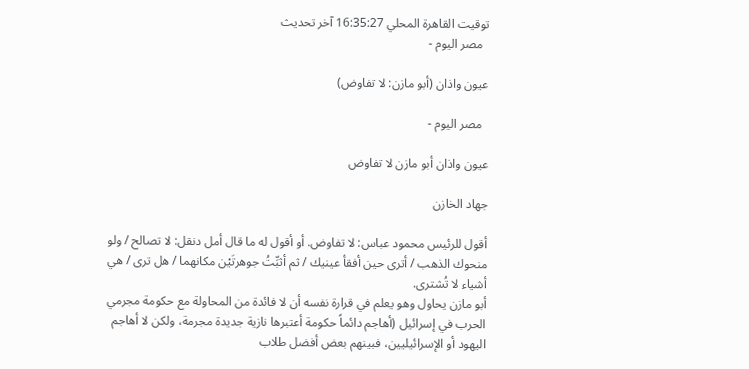توقيت القاهرة المحلي 16:35:27 آخر تحديث
  مصر اليوم -

عيون واذان (أبو مازن: لا تفاوض)

  مصر اليوم -

عيون واذان أبو مازن لا تفاوض

جهاد الخازن

أقول للرئيس محمود عباس: لا تفاوض. أو أقول له ما قال أمل دنقل: لا تصالح / ولو منحوك الذهب / أترى حين أفقأ عينيك / ثم أثبِّتُ جوهرتَيْن مكانهما / هل ترى / هي أشياء لا تُشترى.
أبو مازن يحاول وهو يعلم في قرارة نفسه أن لا فائدة من المحاولة مع حكومة مجرمي الحرب في إسرائيل (أهاجم دائماً حكومة أعتبرها نازية جديدة مجرمة، ولكن لا أهاجم اليهود أو الإسرائيليين، فبينهم بعض أفضل طلاب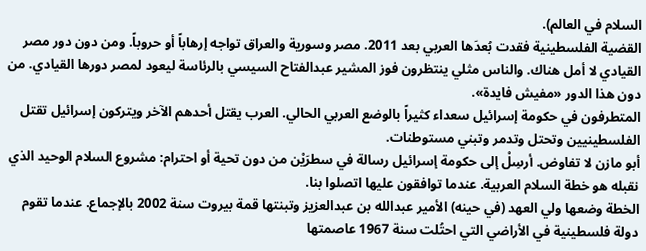السلام في العالم).
القضية الفلسطينية فقدت بُعدَها العربي بعد 2011. مصر وسورية والعراق تواجه إرهاباً أو حروباً. ومن دون دور مصر القيادي لا أمل هناك. والناس مثلي ينتظرون فوز المشير عبدالفتاح السيسي بالرئاسة ليعود لمصر دورها القيادي. من دون هذا الدور «مفيش فايدة».
المتطرفون في حكومة إسرائيل سعداء كثيراً بالوضع العربي الحالي. العرب يقتل أحدهم الآخر ويتركون إسرائيل تقتل الفلسطينيين وتحتل وتدمر وتبني مستوطنات.
أبو مازن لا تفاوض. أرسِلْ إلى حكومة إسرائيل رسالة في سطرَيْن من دون تحية أو احترام: مشروع السلام الوحيد الذي نقبله هو خطة السلام العربية. عندما توافقون عليها اتصلوا بنا.
الخطة وضعها ولي العهد (في حينه) الأمير عبدالله بن عبدالعزيز وتبنتها قمة بيروت سنة 2002 بالإجماع. عندما تقوم دولة فلسطينية في الأراضي التي احتُلت سنة 1967 عاصمتها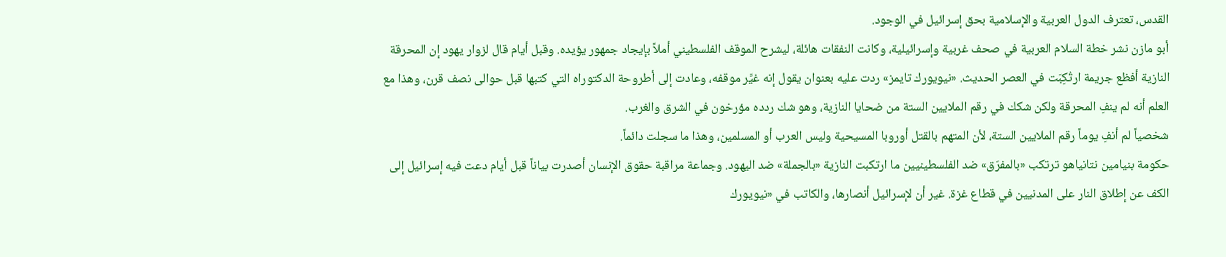القدس، تعترف الدول العربية والإسلامية بحق إسرائيل في الوجود.
أبو مازن نشر خطة السلام العربية في صحف غربية وإسرائيلية، وكانت النفقات هائلة، ليشرح الموقف الفلسطيني أملاً بإيجاد جمهور يؤيده. وقبل أيام قال لزوار يهود إن المحرقة النازية أفظع جريمة ارتُكِبَت في العصر الحديث. «نيويورك تايمز» ردت عليه بعنوان يقول إنه غيَّر موقفه، وعادت إلى أطروحة الدكتوراه التي كتبها قبل حوالى نصف قرن، وهذا مع العلم أنه لم ينفِ المحرقة ولكن شكك في رقم الملايين الستة من ضحايا النازية، وهو شك ردده مؤرخون في الشرق والغرب.
شخصياً لم أنفِ يوماً رقم الملايين الستة، لأن المتهم بالقتل أوروبا المسيحية وليس العرب أو المسلمين، وهذا ما سجلت دائماً.
حكومة بنيامين نتانياهو ترتكب «بالمفرّق» ضد الفلسطينيين ما ارتكبت النازية «بالجملة» ضد اليهود. وجماعة مراقبة حقوق الإنسان أصدرت بياناً قبل أيام دعت فيه إسرائيل إلى الكف عن إطلاق النار على المدنيين في قطاع غزة. غير أن لإسرائيل أنصارها، والكاتب في «نيويورك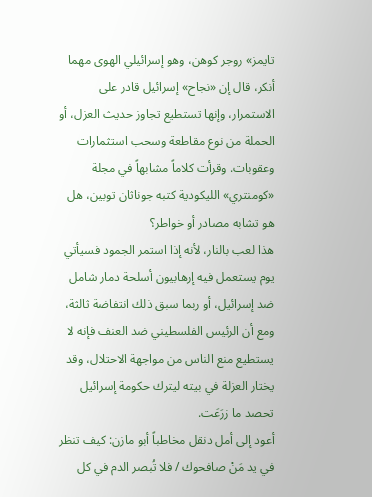تايمز» روجر كوهن، وهو إسرائيلي الهوى مهما أنكر، قال إن «نجاح» إسرائيل قادر على الاستمرار، وإنها تستطيع تجاوز حديث العزل، أو الحملة من نوع مقاطعة وسحب استثمارات وعقوبات. وقرأت كلاماً مشابهاً في مجلة «كومنتري» الليكودية كتبه جوناثان توبين، هل هو تشابه مصادر أو خواطر؟
هذا لعب بالنار، لأنه إذا استمر الجمود فسيأتي يوم يستعمل فيه إرهابيون أسلحة دمار شامل ضد إسرائيل، أو ربما سبق ذلك انتفاضة ثالثة، ومع أن الرئيس الفلسطيني ضد العنف فإنه لا يستطيع منع الناس من مواجهة الاحتلال، وقد يختار العزلة في بيته ليترك حكومة إسرائيل تحصد ما زرَعَت.
أعود إلى أمل دنقل مخاطباً أبو مازن: كيف تنظر في يد مَنْ صافحوك / فلا تُبصر الدم في كل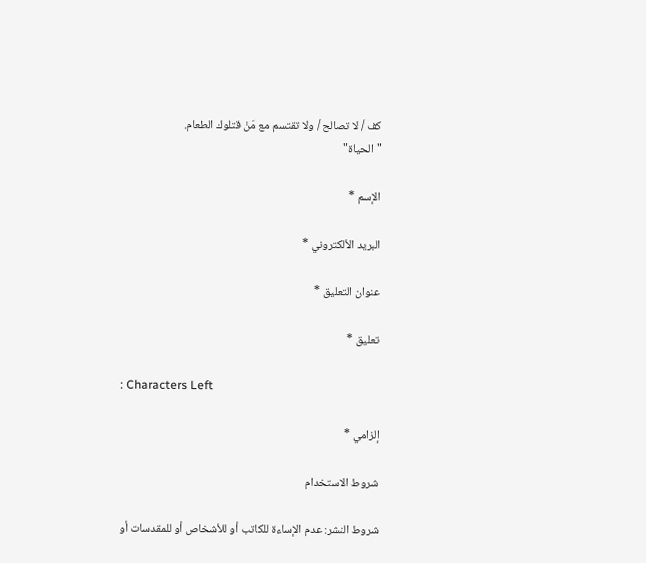كف / لا تصالح / ولا تقتسم مع مَنْ قتلوك الطعام.
"الحياة"

الإسم *

البريد الألكتروني *

عنوان التعليق *

تعليق *

: Characters Left

إلزامي *

شروط الاستخدام

شروط النشر: عدم الإساءة للكاتب أو للأشخاص أو للمقدسات أو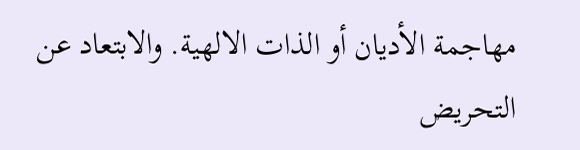مهاجمة الأديان أو الذات الالهية. والابتعاد عن التحريض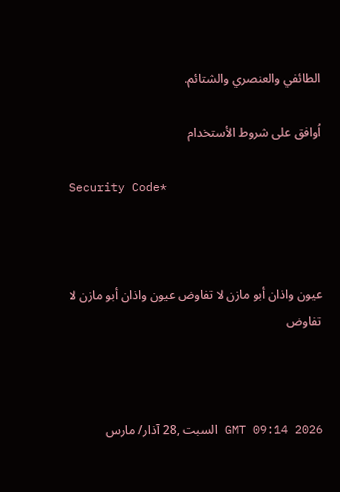الطائفي والعنصري والشتائم.

اُوافق على شروط الأستخدام

Security Code*



عيون واذان أبو مازن لا تفاوض عيون واذان أبو مازن لا تفاوض



GMT 09:14 2026 السبت ,28 آذار/ مارس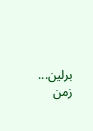برلين... زمن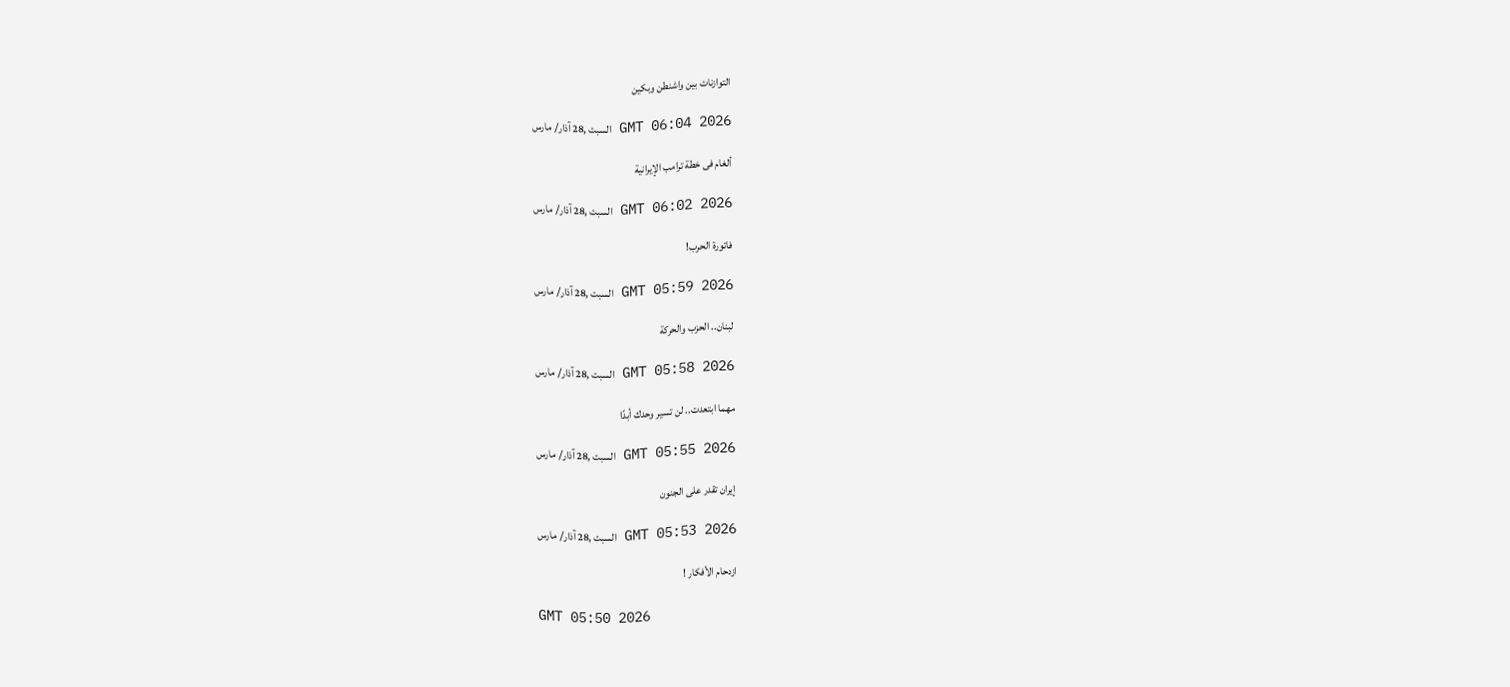التوازنات بين واشنطن وبكين

GMT 06:04 2026 السبت ,28 آذار/ مارس

ألغام فى خطة ترامب الإيرانية

GMT 06:02 2026 السبت ,28 آذار/ مارس

فاتورة الحرب!

GMT 05:59 2026 السبت ,28 آذار/ مارس

لبنان.. الحزب والحركة

GMT 05:58 2026 السبت ,28 آذار/ مارس

مهما ابتعدت.. لن تسير وحدك أبدًا

GMT 05:55 2026 السبت ,28 آذار/ مارس

إيران تقدر على الجنون

GMT 05:53 2026 السبت ,28 آذار/ مارس

ازدحام الأفكار !

GMT 05:50 2026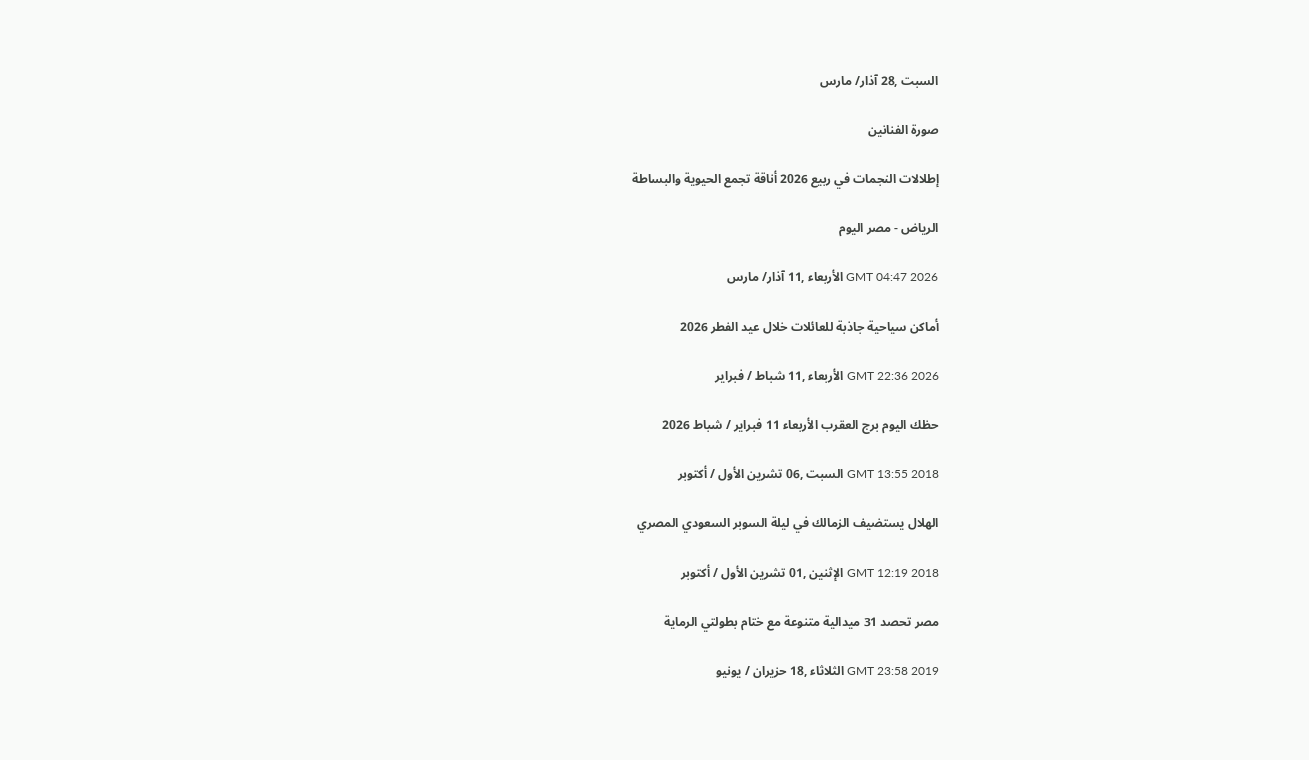السبت ,28 آذار/ مارس

صورة الفنانين

إطلالات النجمات في ربيع 2026 أناقة تجمع الحيوية والبساطة

الرياض - مصر اليوم

GMT 04:47 2026 الأربعاء ,11 آذار/ مارس

أماكن سياحية جاذبة للعائلات خلال عيد الفطر 2026

GMT 22:36 2026 الأربعاء ,11 شباط / فبراير

حظك اليوم برج العقرب الأربعاء 11 فبراير / شباط 2026

GMT 13:55 2018 السبت ,06 تشرين الأول / أكتوبر

الهلال يستضيف الزمالك في ليلة السوبر السعودي المصري

GMT 12:19 2018 الإثنين ,01 تشرين الأول / أكتوبر

مصر تحصد 31 ميدالية متنوعة مع ختام بطولتي الرماية

GMT 23:58 2019 الثلاثاء ,18 حزيران / يونيو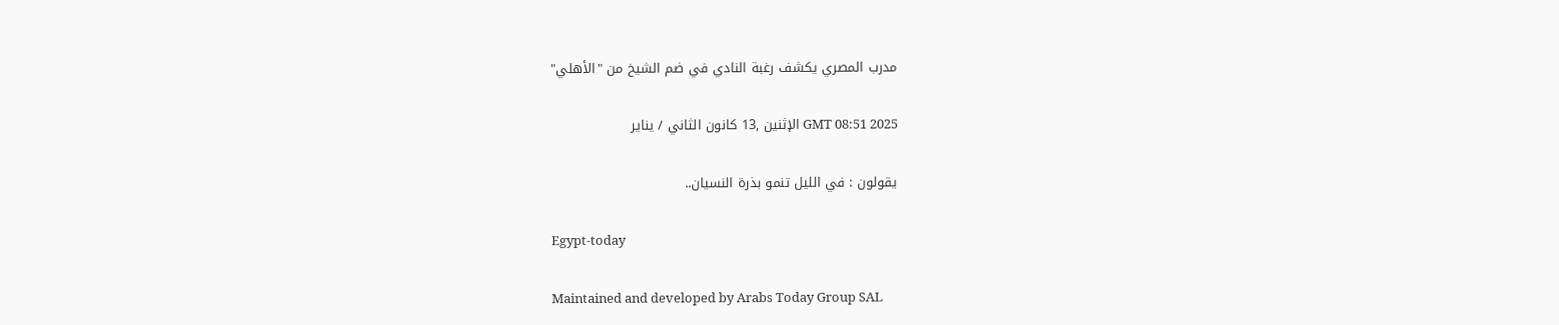مدرب المصري يكشف رغبة النادي في ضم الشيخ من "الأهلي"

GMT 08:51 2025 الإثنين ,13 كانون الثاني / يناير

يقولون : في الليل تنمو بذرة النسيان..

Egypt-today

Maintained and developed by Arabs Today Group SAL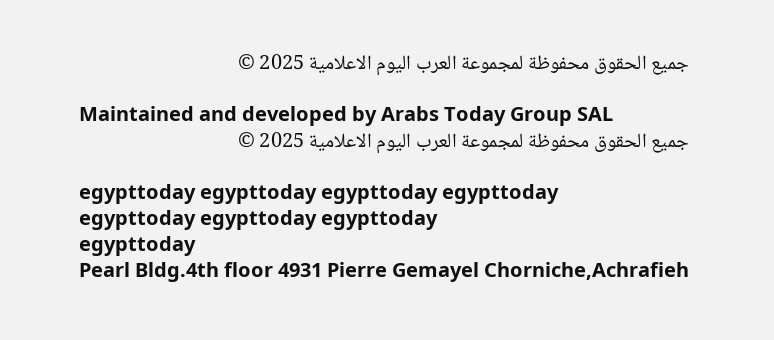جميع الحقوق محفوظة لمجموعة العرب اليوم الاعلامية 2025 ©

Maintained and developed by Arabs Today Group SAL
جميع الحقوق محفوظة لمجموعة العرب اليوم الاعلامية 2025 ©

egypttoday egypttoday egypttoday egypttoday
egypttoday egypttoday egypttoday
egypttoday
Pearl Bldg.4th floor 4931 Pierre Gemayel Chorniche,Achrafieh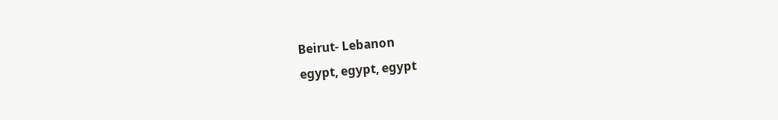Beirut- Lebanon
egypt, egypt, egypt